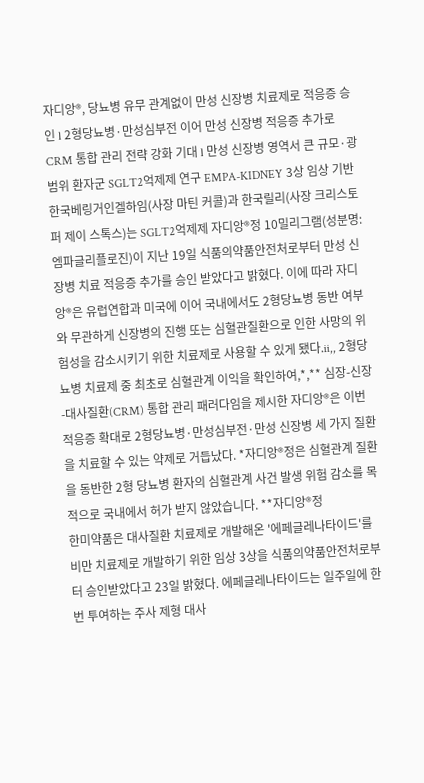자디앙®, 당뇨병 유무 관계없이 만성 신장병 치료제로 적응증 승인 l 2형당뇨병·만성심부전 이어 만성 신장병 적응증 추가로 CRM 통합 관리 전략 강화 기대 l 만성 신장병 영역서 큰 규모·광범위 환자군 SGLT2억제제 연구 EMPA-KIDNEY 3상 임상 기반 한국베링거인겔하임(사장 마틴 커콜)과 한국릴리(사장 크리스토퍼 제이 스톡스)는 SGLT2억제제 자디앙®정 10밀리그램(성분명: 엠파글리플로진)이 지난 19일 식품의약품안전처로부터 만성 신장병 치료 적응증 추가를 승인 받았다고 밝혔다. 이에 따라 자디앙®은 유럽연합과 미국에 이어 국내에서도 2형당뇨병 동반 여부와 무관하게 신장병의 진행 또는 심혈관질환으로 인한 사망의 위험성을 감소시키기 위한 치료제로 사용할 수 있게 됐다.ii,, 2형당뇨병 치료제 중 최초로 심혈관계 이익을 확인하여,*,** 심장-신장-대사질환(CRM) 통합 관리 패러다임을 제시한 자디앙®은 이번 적응증 확대로 2형당뇨병·만성심부전·만성 신장병 세 가지 질환을 치료할 수 있는 약제로 거듭났다. *자디앙®정은 심혈관계 질환을 동반한 2형 당뇨병 환자의 심혈관계 사건 발생 위험 감소를 목적으로 국내에서 허가 받지 않았습니다. **자디앙®정
한미약품은 대사질환 치료제로 개발해온 '에페글레나타이드'를 비만 치료제로 개발하기 위한 임상 3상을 식품의약품안전처로부터 승인받았다고 23일 밝혔다. 에페글레나타이드는 일주일에 한 번 투여하는 주사 제형 대사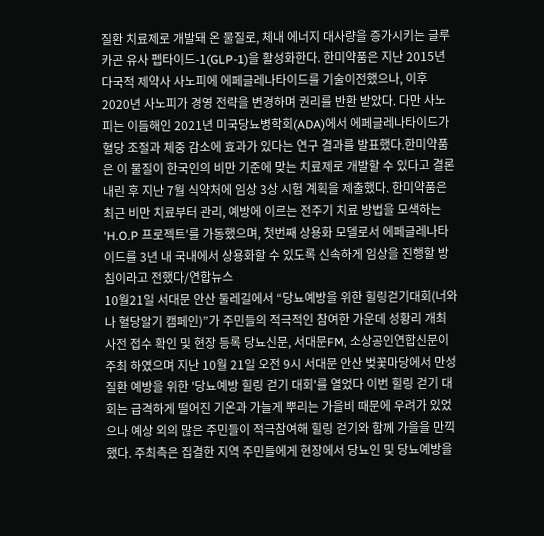질환 치료제로 개발돼 온 물질로, 체내 에너지 대사량을 증가시키는 글루카곤 유사 펩타이드-1(GLP-1)을 활성화한다. 한미약품은 지난 2015년 다국적 제약사 사노피에 에페글레나타이드를 기술이전했으나, 이후 2020년 사노피가 경영 전략을 변경하며 권리를 반환 받았다. 다만 사노피는 이듬해인 2021년 미국당뇨병학회(ADA)에서 에페글레나타이드가 혈당 조절과 체중 감소에 효과가 있다는 연구 결과를 발표했다.한미약품은 이 물질이 한국인의 비만 기준에 맞는 치료제로 개발할 수 있다고 결론 내린 후 지난 7월 식약처에 임상 3상 시험 계획을 제출했다. 한미약품은 최근 비만 치료부터 관리, 예방에 이르는 전주기 치료 방법을 모색하는 'H.O.P 프로젝트'를 가동했으며, 첫번째 상용화 모델로서 에페글레나타이드를 3년 내 국내에서 상용화할 수 있도록 신속하게 임상을 진행할 방침이라고 전했다/연합뉴스
10월21일 서대문 안산 둘레길에서 “당뇨예방을 위한 힐링걷기대회(너와나 혈당알기 캠페인)”가 주민들의 적극적인 참여한 가운데 성황리 개최 사전 접수 확인 및 현장 등록 당뇨신문, 서대문FM, 소상공인연합신문이 주최 하였으며 지난 10월 21일 오전 9시 서대문 안산 벚꽃마당에서 만성질환 예방을 위한 '당뇨예방 힐링 걷기 대회'를 열었다 이번 힐링 걷기 대회는 급격하게 떨어진 기온과 가늘게 뿌리는 가을비 때문에 우려가 있었으나 예상 외의 많은 주민들이 적극참여해 힐링 걷기와 함께 가을을 만끽했다. 주최측은 집결한 지역 주민들에게 현장에서 당뇨인 및 당뇨예방을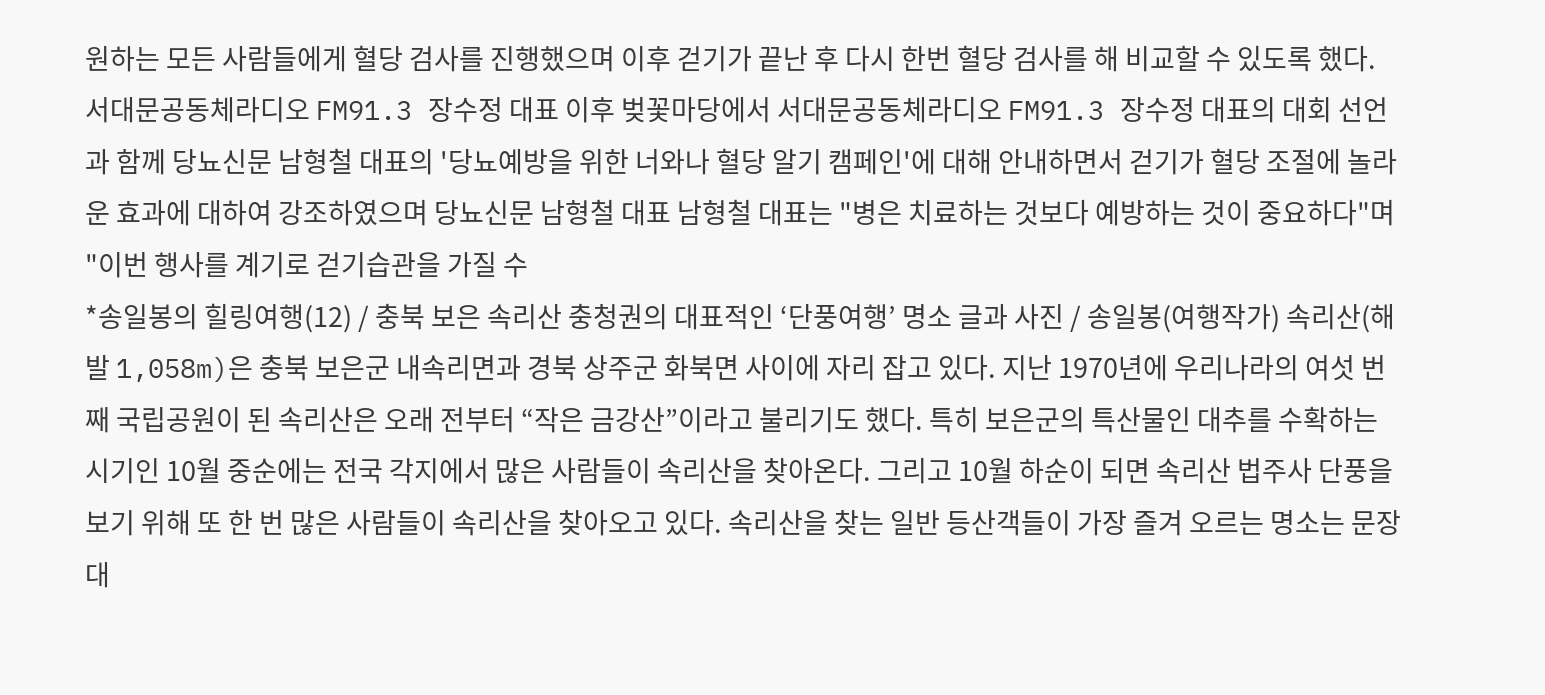원하는 모든 사람들에게 혈당 검사를 진행했으며 이후 걷기가 끝난 후 다시 한번 혈당 검사를 해 비교할 수 있도록 했다. 서대문공동체라디오 FM91.3 장수정 대표 이후 벚꽃마당에서 서대문공동체라디오 FM91.3 장수정 대표의 대회 선언과 함께 당뇨신문 남형철 대표의 '당뇨예방을 위한 너와나 혈당 알기 캠페인'에 대해 안내하면서 걷기가 혈당 조절에 놀라운 효과에 대하여 강조하였으며 당뇨신문 남형철 대표 남형철 대표는 "병은 치료하는 것보다 예방하는 것이 중요하다"며 "이번 행사를 계기로 걷기습관을 가질 수
*송일봉의 힐링여행(12) / 충북 보은 속리산 충청권의 대표적인 ‘단풍여행’ 명소 글과 사진 / 송일봉(여행작가) 속리산(해발 1,058m)은 충북 보은군 내속리면과 경북 상주군 화북면 사이에 자리 잡고 있다. 지난 1970년에 우리나라의 여섯 번째 국립공원이 된 속리산은 오래 전부터 “작은 금강산”이라고 불리기도 했다. 특히 보은군의 특산물인 대추를 수확하는 시기인 10월 중순에는 전국 각지에서 많은 사람들이 속리산을 찾아온다. 그리고 10월 하순이 되면 속리산 법주사 단풍을 보기 위해 또 한 번 많은 사람들이 속리산을 찾아오고 있다. 속리산을 찾는 일반 등산객들이 가장 즐겨 오르는 명소는 문장대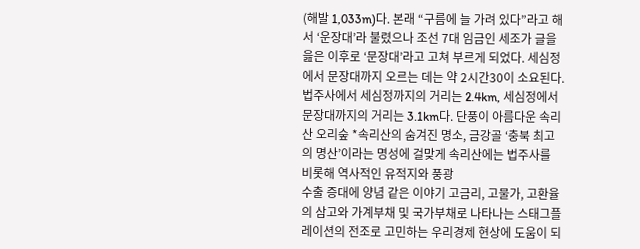(해발 1,033m)다. 본래 “구름에 늘 가려 있다”라고 해서 ‘운장대’라 불렸으나 조선 7대 임금인 세조가 글을 읊은 이후로 ‘문장대’라고 고쳐 부르게 되었다. 세심정에서 문장대까지 오르는 데는 약 2시간30이 소요된다. 법주사에서 세심정까지의 거리는 2.4km, 세심정에서 문장대까지의 거리는 3.1km다. 단풍이 아름다운 속리산 오리숲 *속리산의 숨겨진 명소, 금강골 ‘충북 최고의 명산’이라는 명성에 걸맞게 속리산에는 법주사를 비롯해 역사적인 유적지와 풍광
수출 증대에 양념 같은 이야기 고금리, 고물가, 고환율의 삼고와 가계부채 및 국가부채로 나타나는 스태그플레이션의 전조로 고민하는 우리경제 현상에 도움이 되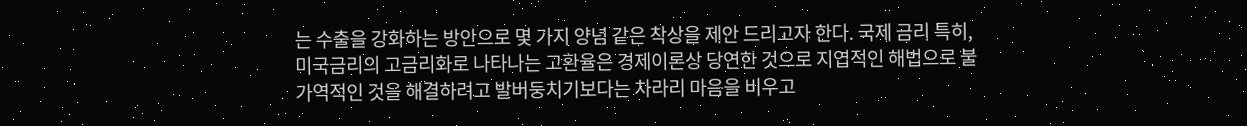는 수출을 강화하는 방안으로 몇 가지 양념 같은 착상을 제안 드리고자 한다. 국제 금리 특히, 미국금리의 고금리화로 나타나는 고환율은 경제이론상 당연한 것으로 지엽적인 해법으로 불가역적인 것을 해결하려고 발버둥치기보다는 차라리 마음을 비우고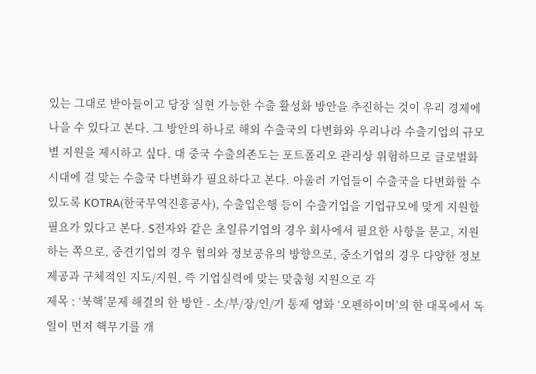있는 그대로 받아들이고 당장 실현 가능한 수출 활성화 방안을 추진하는 것이 우리 경제에 나을 수 있다고 본다. 그 방안의 하나로 해외 수출국의 다변화와 우리나라 수출기업의 규모별 지원을 제시하고 싶다. 대 중국 수출의존도는 포트폴리오 관리상 위험하므로 글로벌화 시대에 걸 맞는 수출국 다변화가 필요하다고 본다. 아울러 기업들이 수출국을 다변화할 수 있도록 KOTRA(한국무역진흥공사), 수출입은행 등이 수출기업을 기업규모에 맞게 지원할 필요가 있다고 본다. S전자와 같은 초일류기업의 경우 회사에서 필요한 사항을 묻고, 지원하는 쪽으로, 중견기업의 경우 협의와 정보공유의 방향으로, 중소기업의 경우 다양한 정보제공과 구체적인 지도/지원, 즉 기업실력에 맞는 맞춤형 지원으로 각
제목 : ‘북핵’문제 해결의 한 방안 - 소/부/장/인/기 통제 영화 ‘오펜하이머’의 한 대목에서 독일이 먼저 핵무기를 개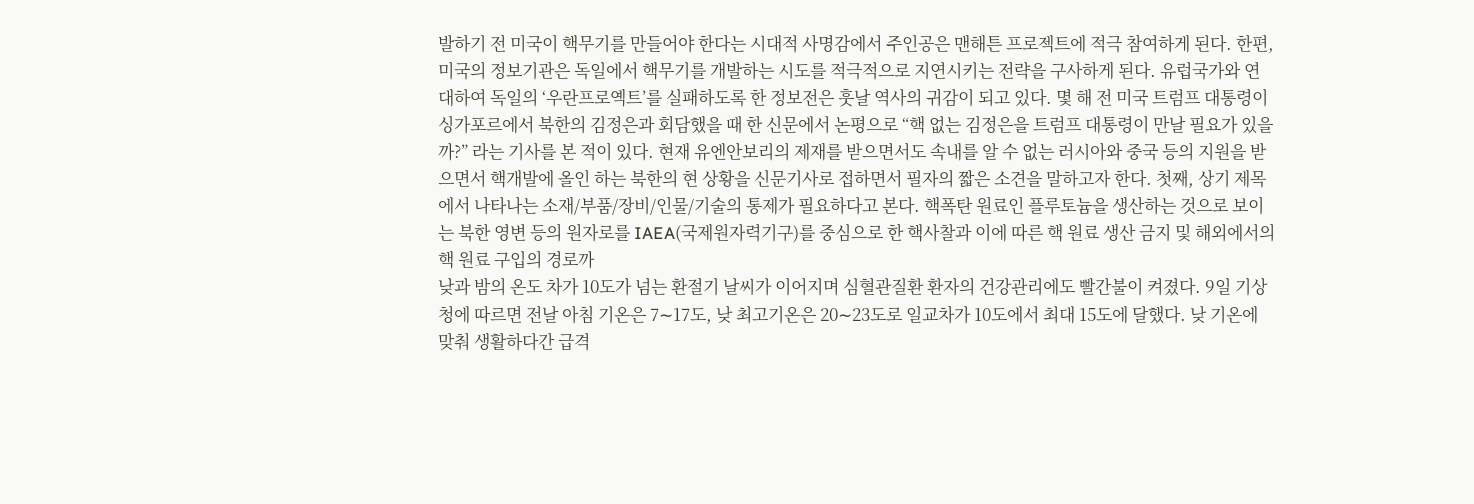발하기 전 미국이 핵무기를 만들어야 한다는 시대적 사명감에서 주인공은 맨해튼 프로젝트에 적극 참여하게 된다. 한편, 미국의 정보기관은 독일에서 핵무기를 개발하는 시도를 적극적으로 지연시키는 전략을 구사하게 된다. 유럽국가와 연대하여 독일의 ‘우란프로옉트’를 실패하도록 한 정보전은 훗날 역사의 귀감이 되고 있다. 몇 해 전 미국 트럼프 대통령이 싱가포르에서 북한의 김정은과 회담했을 때 한 신문에서 논평으로 “핵 없는 김정은을 트럼프 대통령이 만날 필요가 있을까?” 라는 기사를 본 적이 있다. 현재 유엔안보리의 제재를 받으면서도 속내를 알 수 없는 러시아와 중국 등의 지원을 받으면서 핵개발에 올인 하는 북한의 현 상황을 신문기사로 접하면서 필자의 짧은 소견을 말하고자 한다. 첫째, 상기 제목에서 나타나는 소재/부품/장비/인물/기술의 통제가 필요하다고 본다. 핵폭탄 원료인 플루토늄을 생산하는 것으로 보이는 북한 영변 등의 원자로를 IAEA(국제원자력기구)를 중심으로 한 핵사찰과 이에 따른 핵 원료 생산 금지 및 해외에서의 핵 원료 구입의 경로까
낮과 밤의 온도 차가 10도가 넘는 환절기 날씨가 이어지며 심혈관질환 환자의 건강관리에도 빨간불이 켜졌다. 9일 기상청에 따르면 전날 아침 기온은 7∼17도, 낮 최고기온은 20∼23도로 일교차가 10도에서 최대 15도에 달했다. 낮 기온에 맞춰 생활하다간 급격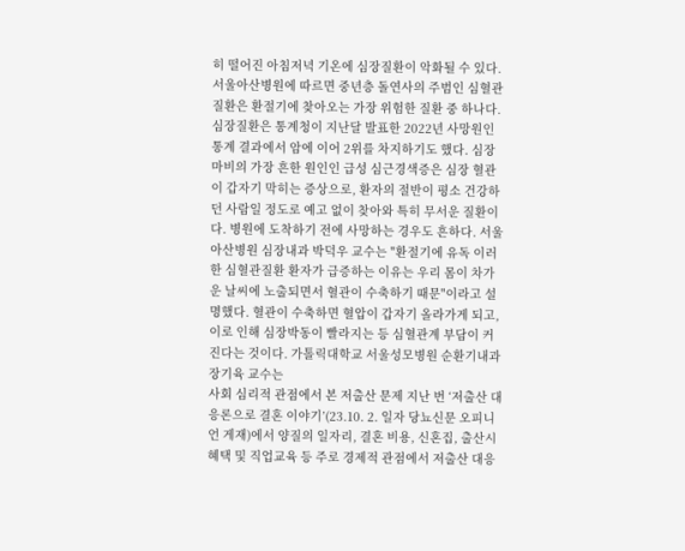히 떨어진 아침저녁 기온에 심장질환이 악화될 수 있다. 서울아산병원에 따르면 중년층 돌연사의 주범인 심혈관질환은 환절기에 찾아오는 가장 위험한 질환 중 하나다. 심장질환은 통계청이 지난달 발표한 2022년 사망원인 통계 결과에서 암에 이어 2위를 차지하기도 했다. 심장마비의 가장 흔한 원인인 급성 심근경색증은 심장 혈관이 갑자기 막히는 증상으로, 환자의 절반이 평소 건강하던 사람일 정도로 예고 없이 찾아와 특히 무서운 질환이다. 병원에 도착하기 전에 사망하는 경우도 흔하다. 서울아산병원 심장내과 박덕우 교수는 "환절기에 유독 이러한 심혈관질환 환자가 급증하는 이유는 우리 몸이 차가운 날씨에 노출되면서 혈관이 수축하기 때문"이라고 설명했다. 혈관이 수축하면 혈압이 갑자기 올라가게 되고, 이로 인해 심장박동이 빨라지는 등 심혈관계 부담이 커진다는 것이다. 가톨릭대학교 서울성모병원 순환기내과 장기육 교수는
사회 심리적 관점에서 본 저출산 문제 지난 번 ‘저출산 대응론으로 결혼 이야기’(23.10. 2. 일자 당뇨신문 오피니언 게재)에서 양질의 일자리, 결혼 비용, 신혼집, 출산시 혜택 및 직업교육 등 주로 경제적 관점에서 저출산 대응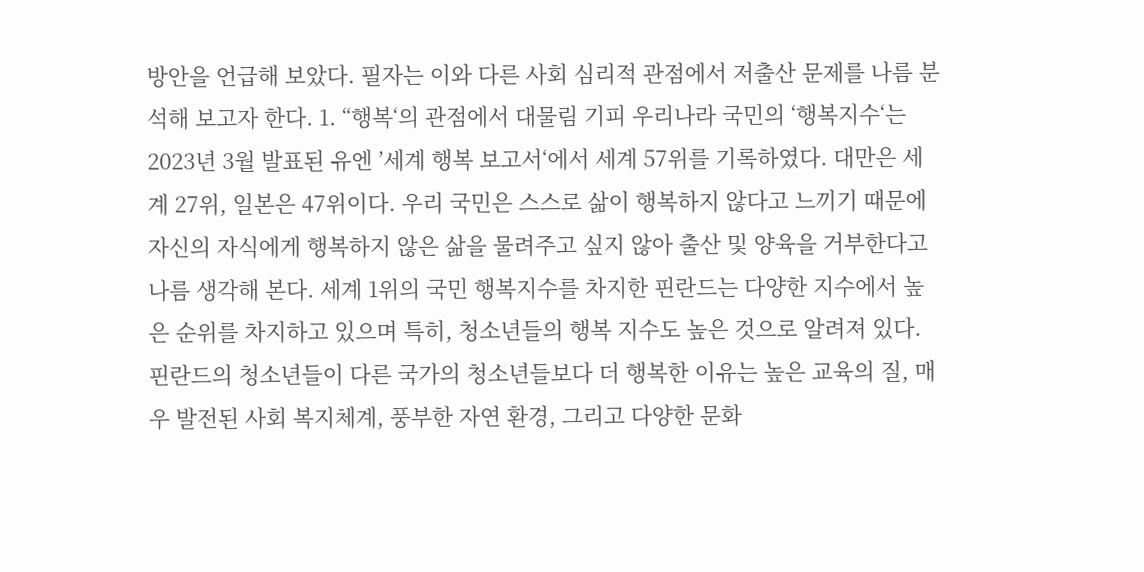방안을 언급해 보았다. 필자는 이와 다른 사회 심리적 관점에서 저출산 문제를 나름 분석해 보고자 한다. 1. “행복‘의 관점에서 대물림 기피 우리나라 국민의 ‘행복지수‘는 2023년 3월 발표된 유엔 ’세계 행복 보고서‘에서 세계 57위를 기록하였다. 대만은 세계 27위, 일본은 47위이다. 우리 국민은 스스로 삶이 행복하지 않다고 느끼기 때문에 자신의 자식에게 행복하지 않은 삶을 물려주고 싶지 않아 출산 및 양육을 거부한다고 나름 생각해 본다. 세계 1위의 국민 행복지수를 차지한 핀란드는 다양한 지수에서 높은 순위를 차지하고 있으며 특히, 청소년들의 행복 지수도 높은 것으로 알려져 있다. 핀란드의 청소년들이 다른 국가의 청소년들보다 더 행복한 이유는 높은 교육의 질, 매우 발전된 사회 복지체계, 풍부한 자연 환경, 그리고 다양한 문화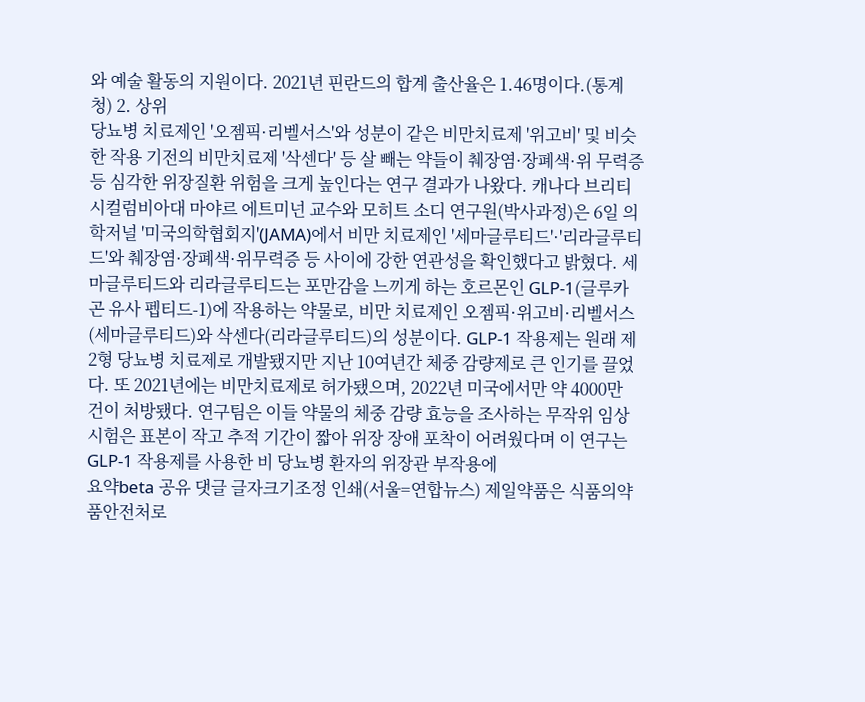와 예술 활동의 지원이다. 2021년 핀란드의 합계 출산율은 1.46명이다.(통계청) 2. 상위
당뇨병 치료제인 '오젬픽·리벨서스'와 성분이 같은 비만치료제 '위고비' 및 비슷한 작용 기전의 비만치료제 '삭센다' 등 살 빼는 약들이 췌장염·장폐색·위 무력증 등 심각한 위장질환 위험을 크게 높인다는 연구 결과가 나왔다. 캐나다 브리티시컬럼비아대 마야르 에트미넌 교수와 모히트 소디 연구원(박사과정)은 6일 의학저널 '미국의학협회지'(JAMA)에서 비만 치료제인 '세마글루티드'·'리라글루티드'와 췌장염·장폐색·위무력증 등 사이에 강한 연관성을 확인했다고 밝혔다. 세마글루티드와 리라글루티드는 포만감을 느끼게 하는 호르몬인 GLP-1(글루카곤 유사 펩티드-1)에 작용하는 약물로, 비만 치료제인 오젬픽·위고비·리벨서스(세마글루티드)와 삭센다(리라글루티드)의 성분이다. GLP-1 작용제는 원래 제2형 당뇨병 치료제로 개발됐지만 지난 10여년간 체중 감량제로 큰 인기를 끌었다. 또 2021년에는 비만치료제로 허가됐으며, 2022년 미국에서만 약 4000만 건이 처방됐다. 연구팀은 이들 약물의 체중 감량 효능을 조사하는 무작위 임상 시험은 표본이 작고 추적 기간이 짧아 위장 장애 포착이 어려웠다며 이 연구는 GLP-1 작용제를 사용한 비 당뇨병 환자의 위장관 부작용에
요약beta 공유 댓글 글자크기조정 인쇄(서울=연합뉴스) 제일약품은 식품의약품안전처로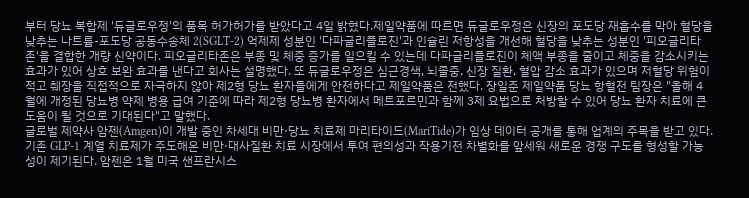부터 당뇨 복합제 '듀글로우정'의 품목 허가허가를 받았다고 4일 밝혔다.제일약품에 따르면 듀글로우정은 신장의 포도당 재흡수를 막아 혈당을 낮추는 나트륨-포도당 공동수송체 2(SGLT-2) 억제제 성분인 '다파글리플로진'과 인슐린 저항성을 개선해 혈당을 낮추는 성분인 '피오글리타존'을 결합한 개량 신약이다. 피오글리타존은 부종 및 체중 증가를 일으킬 수 있는데 다파글리플로진이 체액 부종을 줄이고 체중을 감소시키는 효과가 있어 상호 보완 효과를 낸다고 회사는 설명했다. 또 듀글로우정은 심근경색, 뇌졸중, 신장 질환, 혈압 감소 효과가 있으며 저혈당 위험이 적고 췌장을 직접적으로 자극하지 않아 제2형 당뇨 환자들에게 안전하다고 제일약품은 전했다. 장일준 제일약품 당뇨 항혈전 팀장은 "올해 4월에 개정된 당뇨병 약제 병용 급여 기준에 따라 제2형 당뇨병 환자에서 메트포르민과 함께 3제 요법으로 처방할 수 있어 당뇨 환자 치료에 큰 도움이 될 것으로 기대된다"고 말했다.
글로벌 제약사 암젠(Amgen)이 개발 중인 차세대 비만·당뇨 치료제 마리타이드(MariTide)가 임상 데이터 공개를 통해 업계의 주목을 받고 있다. 기존 GLP-1 계열 치료제가 주도해온 비만·대사질환 치료 시장에서 투여 편의성과 작용기전 차별화를 앞세워 새로운 경쟁 구도를 형성할 가능성이 제기된다. 암젠은 1월 미국 샌프란시스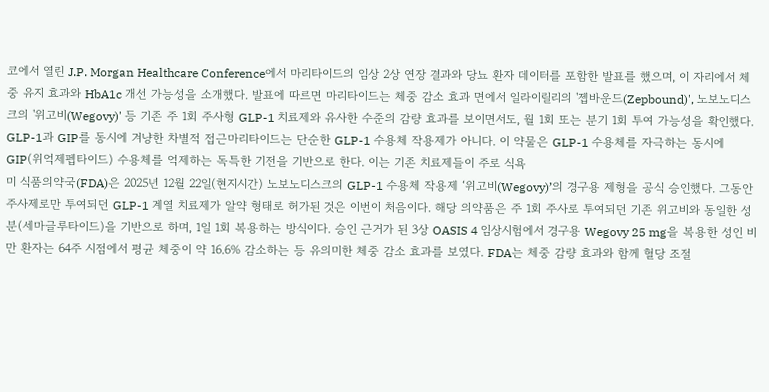코에서 열린 J.P. Morgan Healthcare Conference에서 마리타이드의 임상 2상 연장 결과와 당뇨 환자 데이터를 포함한 발표를 했으며, 이 자리에서 체중 유지 효과와 HbA1c 개선 가능성을 소개했다. 발표에 따르면 마리타이드는 체중 감소 효과 면에서 일라이릴리의 '젭바운드(Zepbound)', 노보노디스크의 '위고비(Wegovy)' 등 기존 주 1회 주사형 GLP-1 치료제와 유사한 수준의 감량 효과를 보이면서도, 월 1회 또는 분기 1회 투여 가능성을 확인했다. GLP-1과 GIP를 동시에 겨냥한 차별적 접근마리타이드는 단순한 GLP-1 수용체 작용제가 아니다. 이 약물은 GLP-1 수용체를 자극하는 동시에 GIP(위억제펩타이드) 수용체를 억제하는 독특한 기전을 기반으로 한다. 이는 기존 치료제들이 주로 식욕
미 식품의약국(FDA)은 2025년 12월 22일(현지시간) 노보노디스크의 GLP-1 수용체 작용제 ‘위고비(Wegovy)’의 경구용 제형을 공식 승인했다. 그동안 주사제로만 투여되던 GLP-1 계열 치료제가 알약 형태로 허가된 것은 이번이 처음이다. 해당 의약품은 주 1회 주사로 투여되던 기존 위고비와 동일한 성분(세마글루타이드)을 기반으로 하며, 1일 1회 복용하는 방식이다. 승인 근거가 된 3상 OASIS 4 임상시험에서 경구용 Wegovy 25 mg을 복용한 성인 비만 환자는 64주 시점에서 평균 체중이 약 16.6% 감소하는 등 유의미한 체중 감소 효과를 보였다. FDA는 체중 감량 효과와 함께 혈당 조절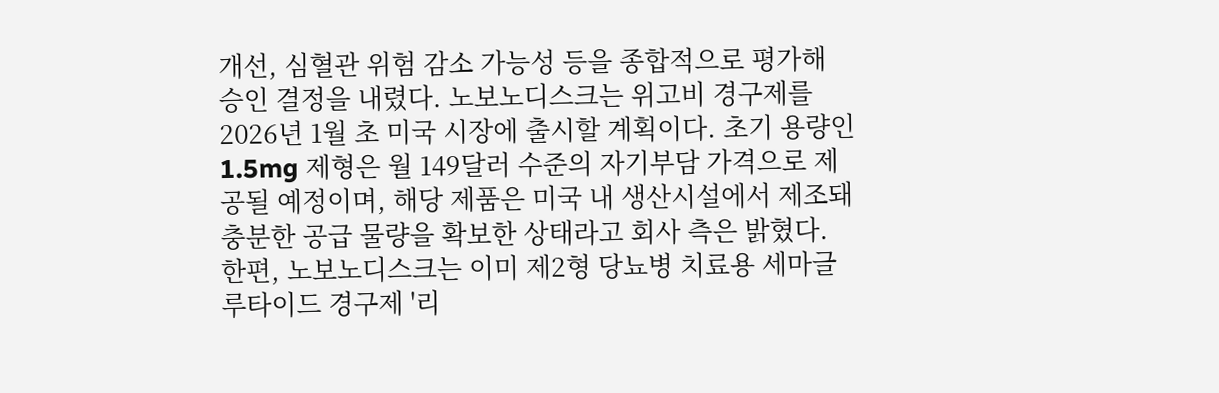개선, 심혈관 위험 감소 가능성 등을 종합적으로 평가해 승인 결정을 내렸다. 노보노디스크는 위고비 경구제를 2026년 1월 초 미국 시장에 출시할 계획이다. 초기 용량인 1.5mg 제형은 월 149달러 수준의 자기부담 가격으로 제공될 예정이며, 해당 제품은 미국 내 생산시설에서 제조돼 충분한 공급 물량을 확보한 상태라고 회사 측은 밝혔다. 한편, 노보노디스크는 이미 제2형 당뇨병 치료용 세마글루타이드 경구제 '리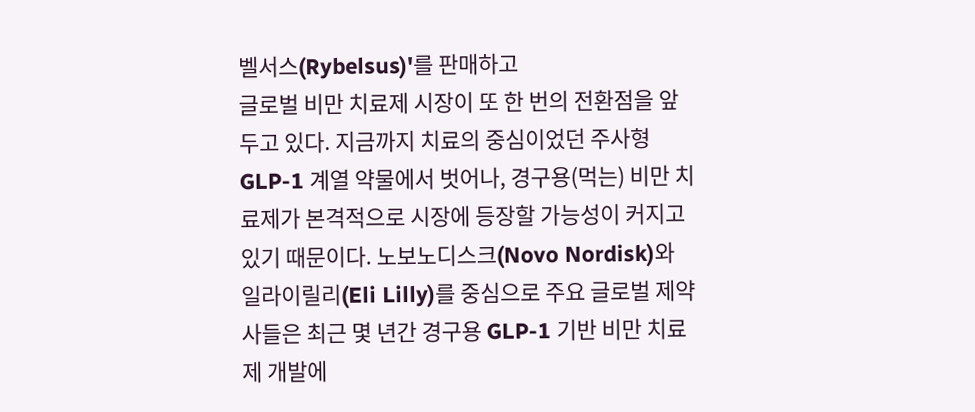벨서스(Rybelsus)'를 판매하고
글로벌 비만 치료제 시장이 또 한 번의 전환점을 앞두고 있다. 지금까지 치료의 중심이었던 주사형 GLP-1 계열 약물에서 벗어나, 경구용(먹는) 비만 치료제가 본격적으로 시장에 등장할 가능성이 커지고 있기 때문이다. 노보노디스크(Novo Nordisk)와 일라이릴리(Eli Lilly)를 중심으로 주요 글로벌 제약사들은 최근 몇 년간 경구용 GLP-1 기반 비만 치료제 개발에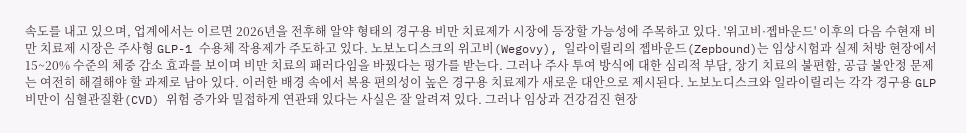속도를 내고 있으며, 업계에서는 이르면 2026년을 전후해 알약 형태의 경구용 비만 치료제가 시장에 등장할 가능성에 주목하고 있다. '위고비·젭바운드' 이후의 다음 수현재 비만 치료제 시장은 주사형 GLP-1 수용체 작용제가 주도하고 있다. 노보노디스크의 위고비(Wegovy), 일라이릴리의 젭바운드(Zepbound)는 임상시험과 실제 처방 현장에서 15~20% 수준의 체중 감소 효과를 보이며 비만 치료의 패러다임을 바꿨다는 평가를 받는다. 그러나 주사 투여 방식에 대한 심리적 부담, 장기 치료의 불편함, 공급 불안정 문제는 여전히 해결해야 할 과제로 남아 있다. 이러한 배경 속에서 복용 편의성이 높은 경구용 치료제가 새로운 대안으로 제시된다. 노보노디스크와 일라이릴리는 각각 경구용 GLP
비만이 심혈관질환(CVD) 위험 증가와 밀접하게 연관돼 있다는 사실은 잘 알려져 있다. 그러나 임상과 건강검진 현장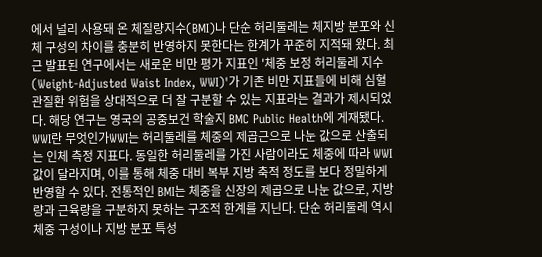에서 널리 사용돼 온 체질량지수(BMI)나 단순 허리둘레는 체지방 분포와 신체 구성의 차이를 충분히 반영하지 못한다는 한계가 꾸준히 지적돼 왔다. 최근 발표된 연구에서는 새로운 비만 평가 지표인 '체중 보정 허리둘레 지수(Weight-Adjusted Waist Index, WWI)'가 기존 비만 지표들에 비해 심혈관질환 위험을 상대적으로 더 잘 구분할 수 있는 지표라는 결과가 제시되었다. 해당 연구는 영국의 공중보건 학술지 BMC Public Health에 게재됐다. WWI란 무엇인가WWI는 허리둘레를 체중의 제곱근으로 나눈 값으로 산출되는 인체 측정 지표다. 동일한 허리둘레를 가진 사람이라도 체중에 따라 WWI 값이 달라지며, 이를 통해 체중 대비 복부 지방 축적 정도를 보다 정밀하게 반영할 수 있다. 전통적인 BMI는 체중을 신장의 제곱으로 나눈 값으로, 지방량과 근육량을 구분하지 못하는 구조적 한계를 지닌다. 단순 허리둘레 역시 체중 구성이나 지방 분포 특성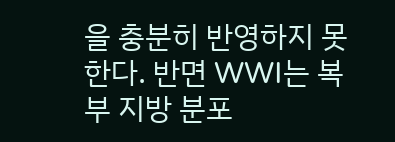을 충분히 반영하지 못한다. 반면 WWI는 복부 지방 분포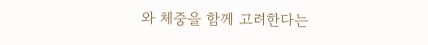와 체중을 함께 고려한다는